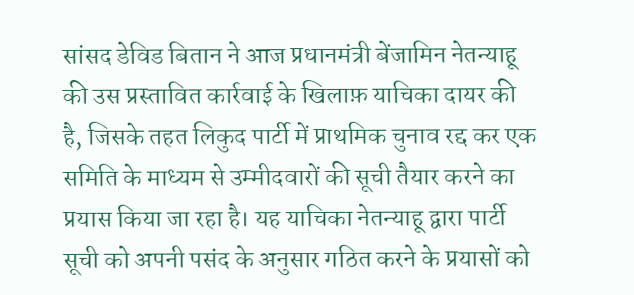सांसद डेविड बितान ने आज प्रधानमंत्री बेंजामिन नेतन्याहू की उस प्रस्तावित कार्रवाई के खिलाफ़ याचिका दायर की है, जिसके तहत लिकुद पार्टी में प्राथमिक चुनाव रद्द कर एक समिति के माध्यम से उम्मीदवारों की सूची तैयार करने का प्रयास किया जा रहा है। यह याचिका नेतन्याहू द्वारा पार्टी सूची को अपनी पसंद के अनुसार गठित करने के प्रयासों को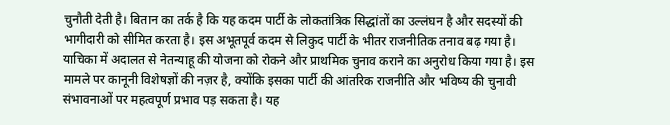चुनौती देती है। बितान का तर्क है कि यह कदम पार्टी के लोकतांत्रिक सिद्धांतों का उल्लंघन है और सदस्यों की भागीदारी को सीमित करता है। इस अभूतपूर्व कदम से लिकुद पार्टी के भीतर राजनीतिक तनाव बढ़ गया है। याचिका में अदालत से नेतन्याहू की योजना को रोकने और प्राथमिक चुनाव कराने का अनुरोध किया गया है। इस मामले पर कानूनी विशेषज्ञों की नज़र है, क्योंकि इसका पार्टी की आंतरिक राजनीति और भविष्य की चुनावी संभावनाओं पर महत्वपूर्ण प्रभाव पड़ सकता है। यह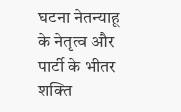घटना नेतन्याहू के नेतृत्व और पार्टी के भीतर शक्ति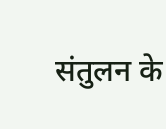संतुलन के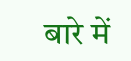बारे में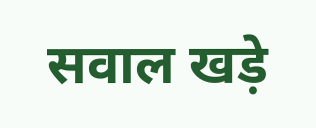सवाल खड़े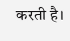करती है।